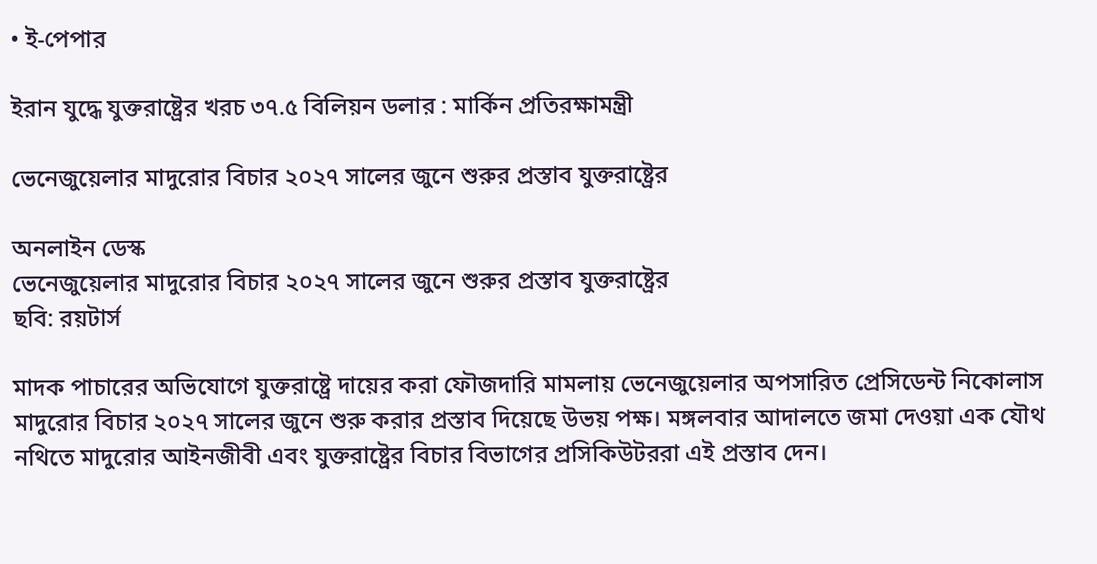• ই-পেপার

ইরান যুদ্ধে যুক্তরাষ্ট্রের খরচ ৩৭.৫ বিলিয়ন ডলার : মার্কিন প্রতিরক্ষামন্ত্রী

ভেনেজুয়েলার মাদুরোর বিচার ২০২৭ সালের জুনে শুরুর প্রস্তাব যুক্তরাষ্ট্রের

অনলাইন ডেস্ক
ভেনেজুয়েলার মাদুরোর বিচার ২০২৭ সালের জুনে শুরুর প্রস্তাব যুক্তরাষ্ট্রের
ছবি: রয়টার্স

মাদক পাচারের অভিযোগে যুক্তরাষ্ট্রে দায়ের করা ফৌজদারি মামলায় ভেনেজুয়েলার অপসারিত প্রেসিডেন্ট নিকোলাস মাদুরোর বিচার ২০২৭ সালের জুনে শুরু করার প্রস্তাব দিয়েছে উভয় পক্ষ। মঙ্গলবার আদালতে জমা দেওয়া এক যৌথ নথিতে মাদুরোর আইনজীবী এবং যুক্তরাষ্ট্রের বিচার বিভাগের প্রসিকিউটররা এই প্রস্তাব দেন।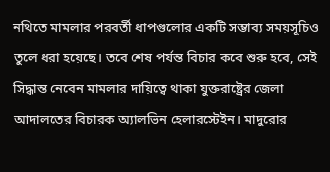নথিতে মামলার পরবর্তী ধাপগুলোর একটি সম্ভাব্য সময়সূচিও তুলে ধরা হয়েছে। তবে শেষ পর্যন্ত বিচার কবে শুরু হবে, সেই সিদ্ধান্ত নেবেন মামলার দায়িত্বে থাকা যুক্তরাষ্ট্রের জেলা আদালতের বিচারক অ্যালভিন হেলারস্টেইন। মাদুরোর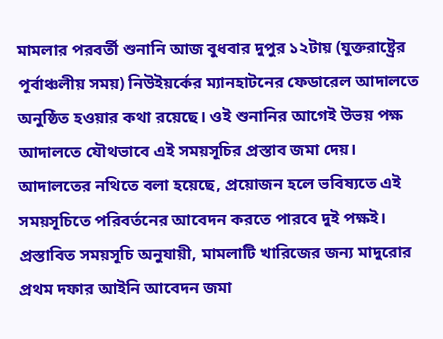মামলার পরবর্তী শুনানি আজ বুধবার দুপুর ১২টায় (যুক্তরাষ্ট্রের পূর্বাঞ্চলীয় সময়) নিউইয়র্কের ম্যানহাটনের ফেডারেল আদালতে অনুষ্ঠিত হওয়ার কথা রয়েছে। ওই শুনানির আগেই উভয় পক্ষ আদালতে যৌথভাবে এই সময়সূচির প্রস্তাব জমা দেয়। আদালতের নথিতে বলা হয়েছে, প্রয়োজন হলে ভবিষ্যতে এই সময়সূচিতে পরিবর্তনের আবেদন করতে পারবে দুই পক্ষই। প্রস্তাবিত সময়সূচি অনুযায়ী, মামলাটি খারিজের জন্য মাদুরোর প্রথম দফার আইনি আবেদন জমা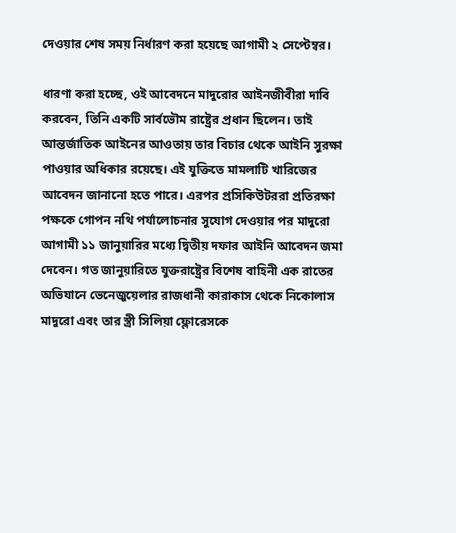দেওয়ার শেষ সময় নির্ধারণ করা হয়েছে আগামী ২ সেপ্টেম্বর।

ধারণা করা হচ্ছে, ওই আবেদনে মাদুরোর আইনজীবীরা দাবি করবেন, তিনি একটি সার্বভৌম রাষ্ট্রের প্রধান ছিলেন। তাই আন্তর্জাতিক আইনের আওতায় তার বিচার থেকে আইনি সুরক্ষা পাওয়ার অধিকার রয়েছে। এই যুক্তিতে মামলাটি খারিজের আবেদন জানানো হতে পারে। এরপর প্রসিকিউটররা প্রতিরক্ষা পক্ষকে গোপন নথি পর্যালোচনার সুযোগ দেওয়ার পর মাদুরো আগামী ১১ জানুয়ারির মধ্যে দ্বিতীয় দফার আইনি আবেদন জমা দেবেন। গত জানুয়ারিতে যুক্তরাষ্ট্রের বিশেষ বাহিনী এক রাতের অভিযানে ভেনেজুয়েলার রাজধানী কারাকাস থেকে নিকোলাস মাদুরো এবং তার স্ত্রী সিলিয়া ফ্লোরেসকে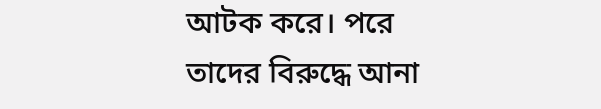আটক করে। পরে তাদের বিরুদ্ধে আনা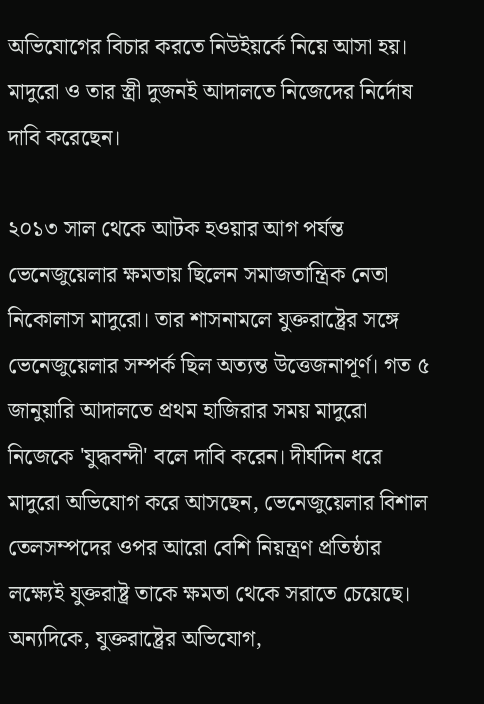অভিযোগের বিচার করতে নিউইয়র্কে নিয়ে আসা হয়। মাদুরো ও তার স্ত্রী দুজনই আদালতে নিজেদের নির্দোষ দাবি করেছেন।

২০১৩ সাল থেকে আটক হওয়ার আগ পর্যন্ত ভেনেজুয়েলার ক্ষমতায় ছিলেন সমাজতান্ত্রিক নেতা নিকোলাস মাদুরো। তার শাসনামলে যুক্তরাষ্ট্রের সঙ্গে ভেনেজুয়েলার সম্পর্ক ছিল অত্যন্ত উত্তেজনাপূর্ণ। গত ৫ জানুয়ারি আদালতে প্রথম হাজিরার সময় মাদুরো নিজেকে 'যুদ্ধবন্দী' বলে দাবি করেন। দীর্ঘদিন ধরে মাদুরো অভিযোগ করে আসছেন, ভেনেজুয়েলার বিশাল তেলসম্পদের ওপর আরো বেশি নিয়ন্ত্রণ প্রতিষ্ঠার লক্ষ্যেই যুক্তরাষ্ট্র তাকে ক্ষমতা থেকে সরাতে চেয়েছে। অন্যদিকে, যুক্তরাষ্ট্রের অভিযোগ,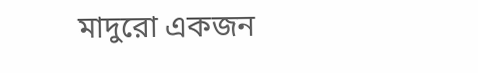মাদুরো একজন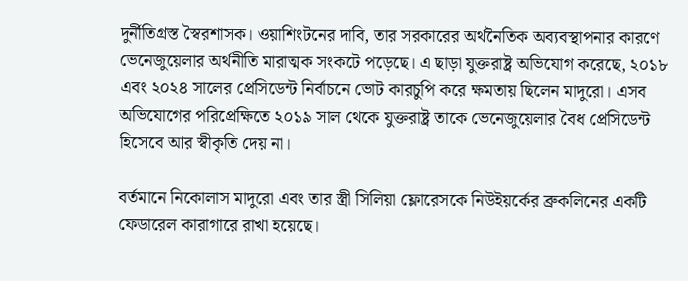দুর্নীতিগ্রস্ত স্বৈরশাসক। ওয়াশিংটনের দাবি, তার সরকারের অর্থনৈতিক অব্যবস্থাপনার কারণে ভেনেজুয়েলার অর্থনীতি মারাত্মক সংকটে পড়েছে। এ ছাড়া যুক্তরাষ্ট্র অভিযোগ করেছে, ২০১৮ এবং ২০২৪ সালের প্রেসিডেন্ট নির্বাচনে ভোট কারচুপি করে ক্ষমতায় ছিলেন মাদুরো। এসব অভিযোগের পরিপ্রেক্ষিতে ২০১৯ সাল থেকে যুক্তরাষ্ট্র তাকে ভেনেজুয়েলার বৈধ প্রেসিডেন্ট হিসেবে আর স্বীকৃতি দেয় না।

বর্তমানে নিকোলাস মাদুরো এবং তার স্ত্রী সিলিয়া ফ্লোরেসকে নিউইয়র্কের ব্রুকলিনের একটি ফেডারেল কারাগারে রাখা হয়েছে।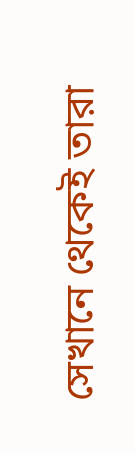সেখানে থেকেই তারা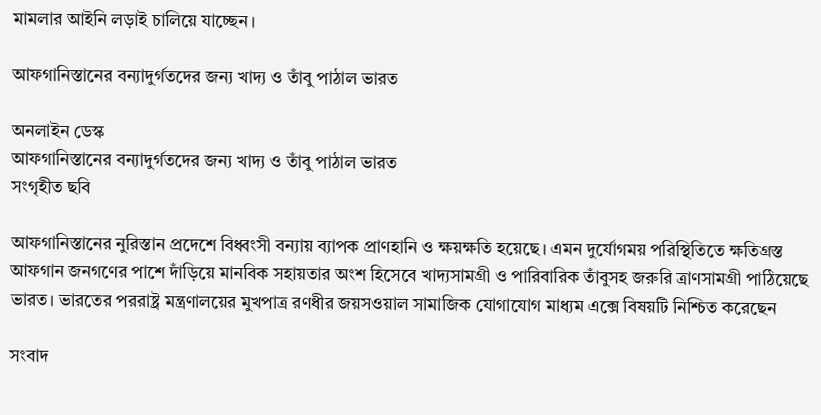মামলার আইনি লড়াই চালিয়ে যাচ্ছেন।

আফগানিস্তানের বন্যাদুর্গতদের জন্য খাদ্য ও তাঁবু পাঠাল ভারত

অনলাইন ডেস্ক
আফগানিস্তানের বন্যাদুর্গতদের জন্য খাদ্য ও তাঁবু পাঠাল ভারত
সংগৃহীত ছবি

আফগানিস্তানের নুরিস্তান প্রদেশে বিধ্বংসী বন্যায় ব্যাপক প্রাণহানি ও ক্ষয়ক্ষতি হয়েছে। এমন দুর্যোগময় পরিস্থিতিতে ক্ষতিগ্রস্ত আফগান জনগণের পাশে দাঁড়িয়ে মানবিক সহায়তার অংশ হিসেবে খাদ্যসামগ্রী ও পারিবারিক তাঁবুসহ জরুরি ত্রাণসামগ্রী পাঠিয়েছে ভারত। ভারতের পররাষ্ট্র মন্ত্রণালয়ের মুখপাত্র রণধীর জয়সওয়াল সামাজিক যোগাযোগ মাধ্যম এক্সে বিষয়টি নিশ্চিত করেছেন

সংবাদ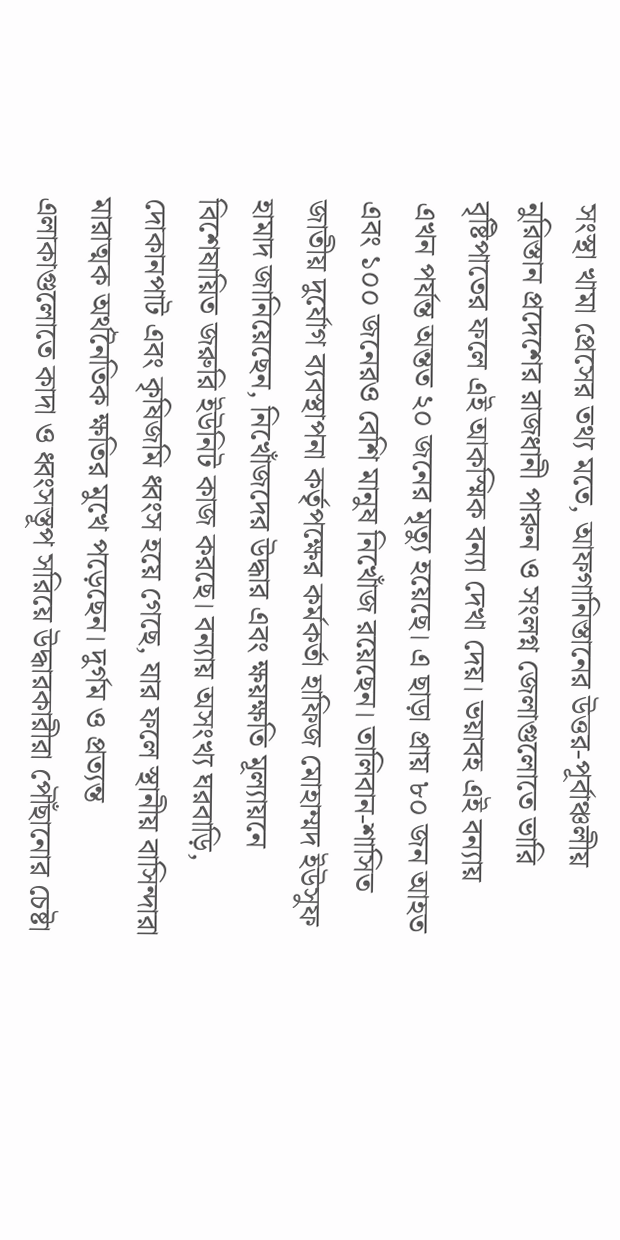সংস্থা খামা প্রেসের তথ্য মতে, আফগানিস্তানের উত্তর-পূর্বাঞ্চলীয় নুরিস্তান প্রদেশের রাজধানী পারুন ও সংলগ্ন জেলাগুলোতে ভারি বৃষ্টিপাতের ফলে এই আকস্মিক বন্যা দেখা দেয়। ভয়াবহ এই বন্যায় এখন পর্যন্ত অন্তত ২০ জনের মৃত্যু হয়েছে। এ ছাড়া প্রায় ৮০ জন আহত এবং ১০০ জনেরও বেশি মানুষ নিখোঁজ রয়েছেন। তালিবান-শাসিত জাতীয় দুর্যোগ ব্যবস্থাপনা কর্তৃপক্ষের কর্মকর্তা হাফিজ মোহাম্মদ ইউসুফ হামাদ জানিয়েছেন, নিখোঁজদের উদ্ধার এবং ক্ষয়ক্ষতি মূল্যায়নে বিশেষায়িত জরুরি ইউনিট কাজ করছে। বন্যায় অসংখ্য ঘরবাড়ি, দোকানপাট এবং কৃষিজমি ধ্বংস হয়ে গেছে, যার ফলে স্থানীয় বাসিন্দারা মারাত্মক অর্থনৈতিক ক্ষতির মুখে পড়েছেন। দুর্গম ও প্রত্যন্ত এলাকাগুলোতে কাদা ও ধ্বংসস্তূপ সরিয়ে উদ্ধারকারীরা পৌঁছানোর চেষ্টা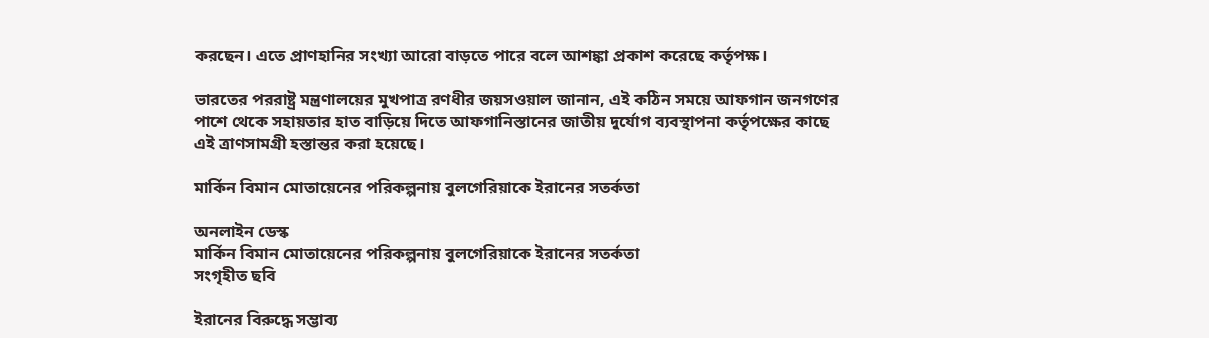করছেন। এতে প্রাণহানির সংখ্যা আরো বাড়তে পারে বলে আশঙ্কা প্রকাশ করেছে কর্তৃপক্ষ।

ভারতের পররাষ্ট্র মন্ত্রণালয়ের মুখপাত্র রণধীর জয়সওয়াল জানান, এই কঠিন সময়ে আফগান জনগণের পাশে থেকে সহায়তার হাত বাড়িয়ে দিতে আফগানিস্তানের জাতীয় দুর্যোগ ব্যবস্থাপনা কর্তৃপক্ষের কাছে এই ত্রাণসামগ্রী হস্তান্তর করা হয়েছে।

মার্কিন বিমান মোতায়েনের পরিকল্পনায় বুলগেরিয়াকে ইরানের সতর্কতা

অনলাইন ডেস্ক
মার্কিন বিমান মোতায়েনের পরিকল্পনায় বুলগেরিয়াকে ইরানের সতর্কতা
সংগৃহীত ছবি

ইরানের বিরুদ্ধে সম্ভাব্য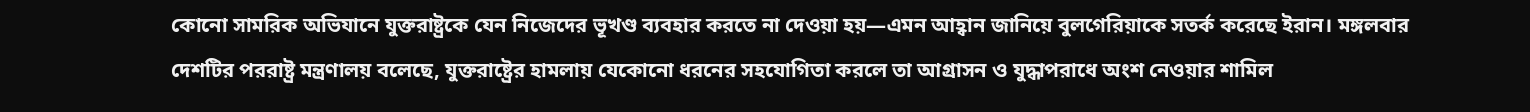কোনো সামরিক অভিযানে যুক্তরাষ্ট্রকে যেন নিজেদের ভূখণ্ড ব্যবহার করতে না দেওয়া হয়—এমন আহ্বান জানিয়ে বুলগেরিয়াকে সতর্ক করেছে ইরান। মঙ্গলবার দেশটির পররাষ্ট্র মন্ত্রণালয় বলেছে, যুক্তরাষ্ট্রের হামলায় যেকোনো ধরনের সহযোগিতা করলে তা আগ্রাসন ও যুদ্ধাপরাধে অংশ নেওয়ার শামিল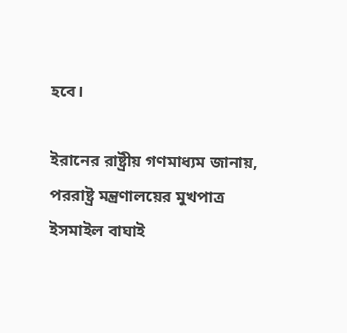হবে।

ইরানের রাষ্ট্রীয় গণমাধ্যম জানায়, পররাষ্ট্র মন্ত্রণালয়ের মুখপাত্র ইসমাইল বাঘাই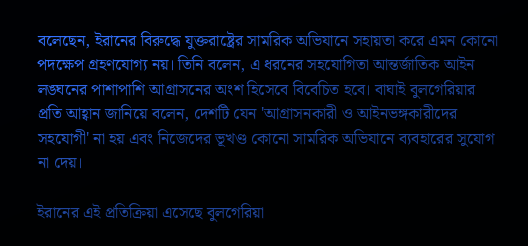বলেছেন, ইরানের বিরুদ্ধে যুক্তরাষ্ট্রের সামরিক অভিযানে সহায়তা করে এমন কোনো পদক্ষেপ গ্রহণযোগ্য নয়। তিনি বলেন, এ ধরনের সহযোগিতা আন্তর্জাতিক আইন লঙ্ঘনের পাশাপাশি আগ্রাসনের অংশ হিসেবে বিবেচিত হবে। বাঘাই বুলগেরিয়ার প্রতি আহ্বান জানিয়ে বলেন, দেশটি যেন 'আগ্রাসনকারী ও আইনভঙ্গকারীদের সহযোগী' না হয় এবং নিজেদের ভূখণ্ড কোনো সামরিক অভিযানে ব্যবহারের সুযোগ না দেয়।

ইরানের এই প্রতিক্রিয়া এসেছে বুলগেরিয়া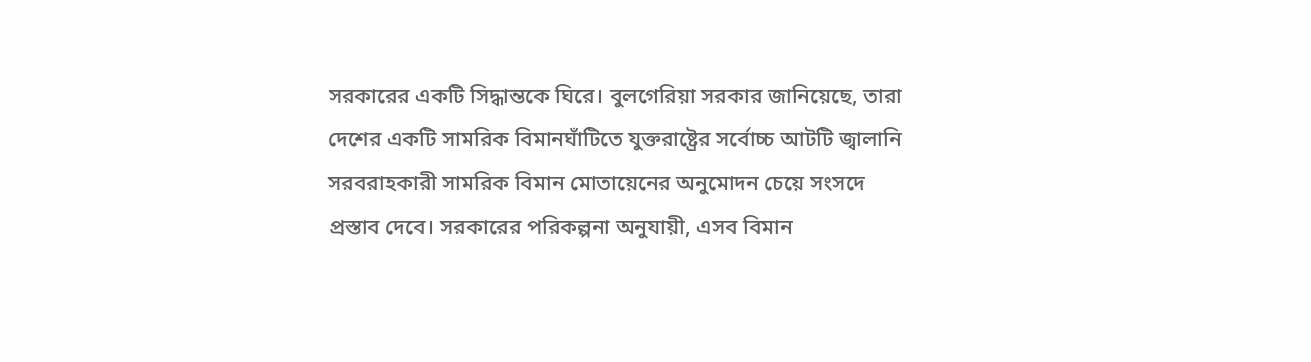সরকারের একটি সিদ্ধান্তকে ঘিরে। বুলগেরিয়া সরকার জানিয়েছে, তারা দেশের একটি সামরিক বিমানঘাঁটিতে যুক্তরাষ্ট্রের সর্বোচ্চ আটটি জ্বালানি সরবরাহকারী সামরিক বিমান মোতায়েনের অনুমোদন চেয়ে সংসদে প্রস্তাব দেবে। সরকারের পরিকল্পনা অনুযায়ী, এসব বিমান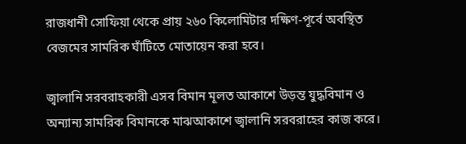রাজধানী সোফিয়া থেকে প্রায় ২৬০ কিলোমিটার দক্ষিণ-পূর্বে অবস্থিত বেজমের সামরিক ঘাঁটিতে মোতায়েন করা হবে।

জ্বালানি সরবরাহকারী এসব বিমান মূলত আকাশে উড়ন্ত যুদ্ধবিমান ও অন্যান্য সামরিক বিমানকে মাঝআকাশে জ্বালানি সরবরাহের কাজ করে।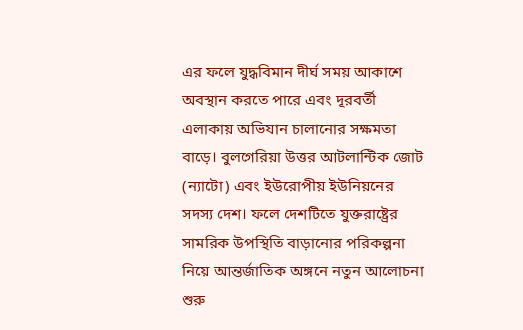এর ফলে যুদ্ধবিমান দীর্ঘ সময় আকাশে অবস্থান করতে পারে এবং দূরবর্তী এলাকায় অভিযান চালানোর সক্ষমতা বাড়ে। বুলগেরিয়া উত্তর আটলান্টিক জোট (ন্যাটো) এবং ইউরোপীয় ইউনিয়নের সদস্য দেশ। ফলে দেশটিতে যুক্তরাষ্ট্রের সামরিক উপস্থিতি বাড়ানোর পরিকল্পনা নিয়ে আন্তর্জাতিক অঙ্গনে নতুন আলোচনা শুরু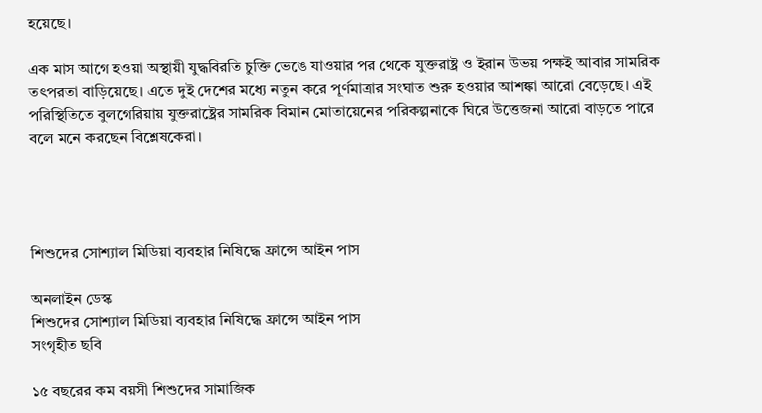হয়েছে।

এক মাস আগে হওয়া অস্থায়ী যুদ্ধবিরতি চুক্তি ভেঙে যাওয়ার পর থেকে যুক্তরাষ্ট্র ও ইরান উভয় পক্ষই আবার সামরিক তৎপরতা বাড়িয়েছে। এতে দুই দেশের মধ্যে নতুন করে পূর্ণমাত্রার সংঘাত শুরু হওয়ার আশঙ্কা আরো বেড়েছে। এই পরিস্থিতিতে বুলগেরিয়ায় যুক্তরাষ্ট্রের সামরিক বিমান মোতায়েনের পরিকল্পনাকে ঘিরে উত্তেজনা আরো বাড়তে পারে বলে মনে করছেন বিশ্লেষকেরা।




শিশুদের সোশ্যাল মিডিয়া ব্যবহার নিষিদ্ধে ফ্রান্সে আইন পাস

অনলাইন ডেস্ক
শিশুদের সোশ্যাল মিডিয়া ব্যবহার নিষিদ্ধে ফ্রান্সে আইন পাস
সংগৃহীত ছবি

১৫ বছরের কম বয়সী শিশুদের সামাজিক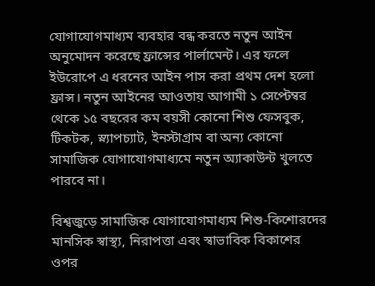যোগাযোগমাধ্যম ব্যবহার বন্ধ করতে নতুন আইন অনুমোদন করেছে ফ্রান্সের পার্লামেন্ট। এর ফলে ইউরোপে এ ধরনের আইন পাস করা প্রথম দেশ হলো ফ্রান্স। নতুন আইনের আওতায় আগামী ১ সেপ্টেম্বর থেকে ১৫ বছরের কম বয়সী কোনো শিশু ফেসবুক, টিকটক, স্ন্যাপচ্যাট, ইনস্টাগ্রাম বা অন্য কোনো সামাজিক যোগাযোগমাধ্যমে নতুন অ্যাকাউন্ট খুলতে পারবে না।

বিশ্বজুড়ে সামাজিক যোগাযোগমাধ্যম শিশু-কিশোরদের মানসিক স্বাস্থ্য, নিরাপত্তা এবং স্বাভাবিক বিকাশের ওপর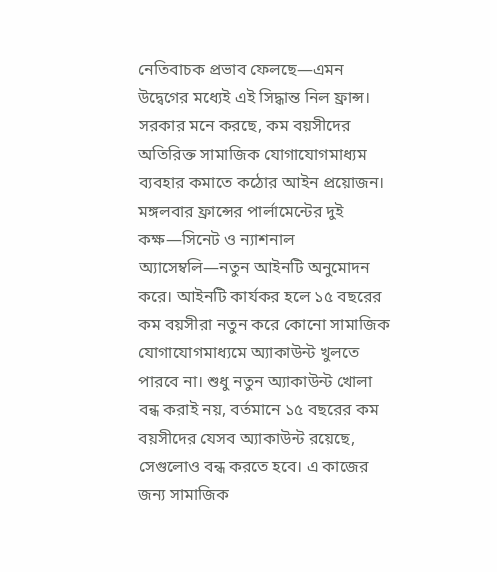নেতিবাচক প্রভাব ফেলছে—এমন উদ্বেগের মধ্যেই এই সিদ্ধান্ত নিল ফ্রান্স। সরকার মনে করছে, কম বয়সীদের অতিরিক্ত সামাজিক যোগাযোগমাধ্যম ব্যবহার কমাতে কঠোর আইন প্রয়োজন। মঙ্গলবার ফ্রান্সের পার্লামেন্টের দুই কক্ষ—সিনেট ও ন্যাশনাল অ্যাসেম্বলি—নতুন আইনটি অনুমোদন করে। আইনটি কার্যকর হলে ১৫ বছরের কম বয়সীরা নতুন করে কোনো সামাজিক যোগাযোগমাধ্যমে অ্যাকাউন্ট খুলতে পারবে না। শুধু নতুন অ্যাকাউন্ট খোলা বন্ধ করাই নয়, বর্তমানে ১৫ বছরের কম বয়সীদের যেসব অ্যাকাউন্ট রয়েছে, সেগুলোও বন্ধ করতে হবে। এ কাজের জন্য সামাজিক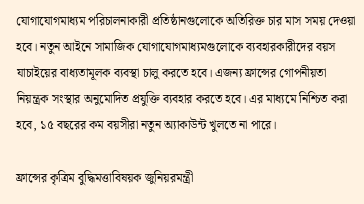যোগাযোগমাধ্যম পরিচালনাকারী প্রতিষ্ঠানগুলোকে অতিরিক্ত চার মাস সময় দেওয়া হবে। নতুন আইনে সামাজিক যোগাযোগমাধ্যমগুলোকে ব্যবহারকারীদের বয়স যাচাইয়ের বাধ্যতামূলক ব্যবস্থা চালু করতে হবে। এজন্য ফ্রান্সের গোপনীয়তা নিয়ন্ত্রক সংস্থার অনুমোদিত প্রযুক্তি ব্যবহার করতে হবে। এর মাধ্যমে নিশ্চিত করা হবে, ১৫ বছরের কম বয়সীরা নতুন অ্যাকাউন্ট খুলতে না পারে।

ফ্রান্সের কৃত্রিম বুদ্ধিমত্তাবিষয়ক জুনিয়রমন্ত্রী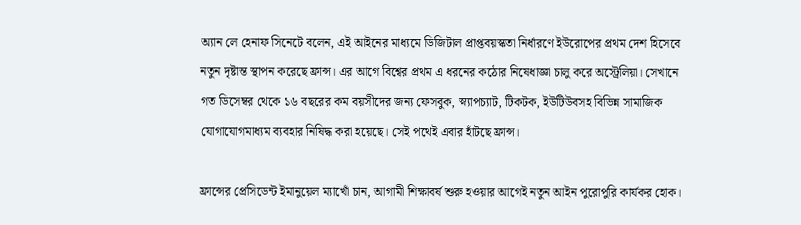অ্যান লে হেনাফ সিনেটে বলেন, এই আইনের মাধ্যমে ডিজিটাল প্রাপ্তবয়স্কতা নির্ধারণে ইউরোপের প্রথম দেশ হিসেবে নতুন দৃষ্টান্ত স্থাপন করেছে ফ্রান্স। এর আগে বিশ্বের প্রথম এ ধরনের কঠোর নিষেধাজ্ঞা চালু করে অস্ট্রেলিয়া। সেখানে গত ডিসেম্বর থেকে ১৬ বছরের কম বয়সীদের জন্য ফেসবুক, স্ন্যাপচ্যাট, টিকটক, ইউটিউবসহ বিভিন্ন সামাজিক যোগাযোগমাধ্যম ব্যবহার নিষিদ্ধ করা হয়েছে। সেই পথেই এবার হাঁটছে ফ্রান্স।

ফ্রান্সের প্রেসিডেন্ট ইমানুয়েল ম্যাখোঁ চান, আগামী শিক্ষাবর্ষ শুরু হওয়ার আগেই নতুন আইন পুরোপুরি কার্যকর হোক।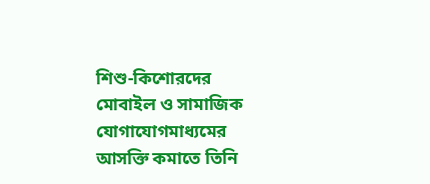শিশু-কিশোরদের মোবাইল ও সামাজিক যোগাযোগমাধ্যমের আসক্তি কমাতে তিনি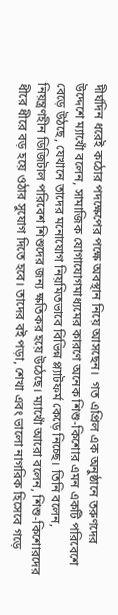দীর্ঘদিন ধরেই কঠোর পদক্ষেপের পক্ষে অবস্থান নিয়ে আসছেন।  গত এপ্রিল এক অনুষ্ঠানে তরুণদের উদ্দেশে ম্যাখোঁ বলেন, সামাজিক যোগাযোগমাধ্যমের কারণে অনেক শিশু-কিশোর এমন একটি পরিবেশে বেড়ে উঠছে, যেখানে তাদের মনোযোগ নিয়মিতভাবে বিভিন্ন প্ল্যাটফর্ম কেড়ে নিচ্ছে। তিনি বলেন, নিয়ন্ত্রণহীন ডিজিটাল পরিবেশ শিশুদের জন্য ক্ষতিকর হয়ে উঠেছে। ম্যাখোঁ আরো বলেন, শিশু-কিশোরদের ধীরে ধীরে বড় হয়ে ওঠার সুযোগ দিতে হবে। তাদের বই পড়া, শেখা এবং ভালো নাগরিক হিসেবে গড়ে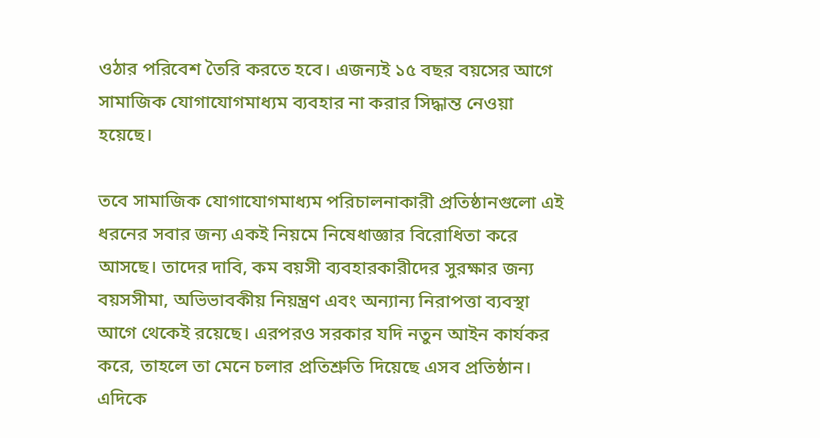ওঠার পরিবেশ তৈরি করতে হবে। এজন্যই ১৫ বছর বয়সের আগে সামাজিক যোগাযোগমাধ্যম ব্যবহার না করার সিদ্ধান্ত নেওয়া হয়েছে।

তবে সামাজিক যোগাযোগমাধ্যম পরিচালনাকারী প্রতিষ্ঠানগুলো এই ধরনের সবার জন্য একই নিয়মে নিষেধাজ্ঞার বিরোধিতা করে আসছে। তাদের দাবি, কম বয়সী ব্যবহারকারীদের সুরক্ষার জন্য বয়সসীমা, অভিভাবকীয় নিয়ন্ত্রণ এবং অন্যান্য নিরাপত্তা ব্যবস্থা আগে থেকেই রয়েছে। এরপরও সরকার যদি নতুন আইন কার্যকর করে, তাহলে তা মেনে চলার প্রতিশ্রুতি দিয়েছে এসব প্রতিষ্ঠান। এদিকে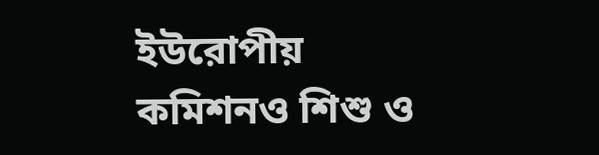ইউরোপীয় কমিশনও শিশু ও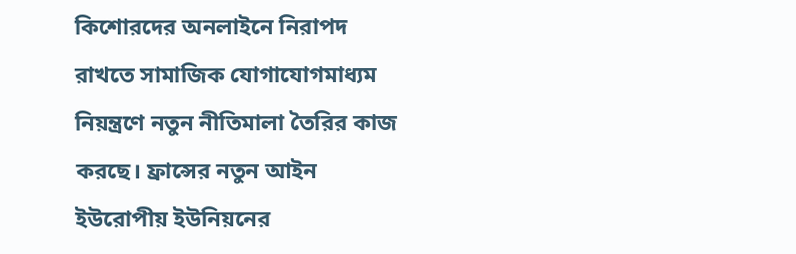কিশোরদের অনলাইনে নিরাপদ রাখতে সামাজিক যোগাযোগমাধ্যম নিয়ন্ত্রণে নতুন নীতিমালা তৈরির কাজ করছে। ফ্রান্সের নতুন আইন ইউরোপীয় ইউনিয়নের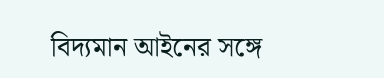বিদ্যমান আইনের সঙ্গে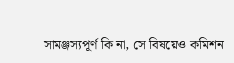সামঞ্জস্যপূর্ণ কি না, সে বিষয়েও কমিশন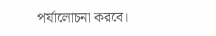পর্যালোচনা করবে।